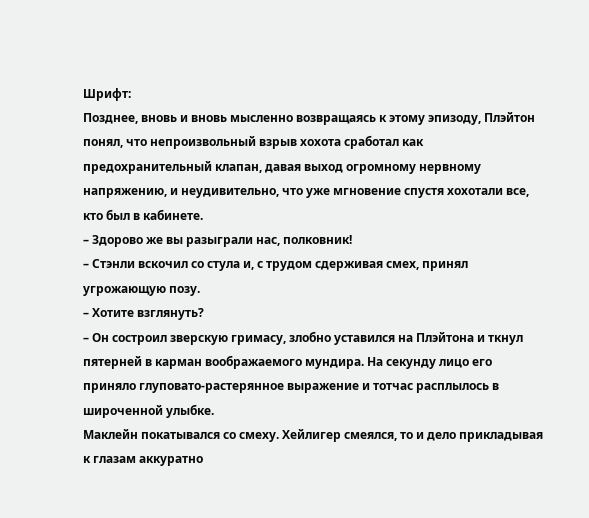Шрифт:
Позднее, вновь и вновь мысленно возвращаясь к этому эпизоду, Плэйтон понял, что непроизвольный взрыв хохота сработал как предохранительный клапан, давая выход огромному нервному напряжению, и неудивительно, что уже мгновение спустя хохотали все, кто был в кабинете.
– Здорово же вы разыграли нас, полковник!
– Стэнли вскочил со стула и, с трудом сдерживая смех, принял угрожающую позу.
– Хотите взглянуть?
– Он состроил зверскую гримасу, злобно уставился на Плэйтона и ткнул пятерней в карман воображаемого мундира. На секунду лицо его приняло глуповато-растерянное выражение и тотчас расплылось в широченной улыбке.
Маклейн покатывался со смеху. Хейлигер смеялся, то и дело прикладывая к глазам аккуратно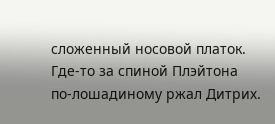сложенный носовой платок. Где-то за спиной Плэйтона по-лошадиному ржал Дитрих.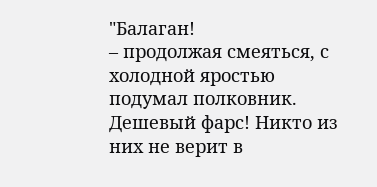"Балаган!
– продолжая смеяться, с холодной яростью подумал полковник. Дешевый фарс! Никто из них не верит в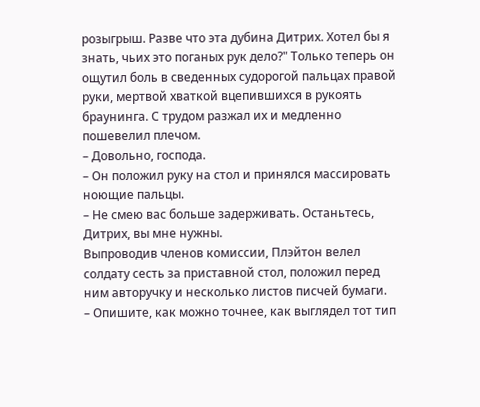розыгрыш. Разве что эта дубина Дитрих. Хотел бы я знать, чьих это поганых рук дело?" Только теперь он ощутил боль в сведенных судорогой пальцах правой руки, мертвой хваткой вцепившихся в рукоять браунинга. С трудом разжал их и медленно пошевелил плечом.
– Довольно, господа.
– Он положил руку на стол и принялся массировать ноющие пальцы.
– Не смею вас больше задерживать. Останьтесь, Дитрих, вы мне нужны.
Выпроводив членов комиссии, Плэйтон велел солдату сесть за приставной стол, положил перед ним авторучку и несколько листов писчей бумаги.
– Опишите, как можно точнее, как выглядел тот тип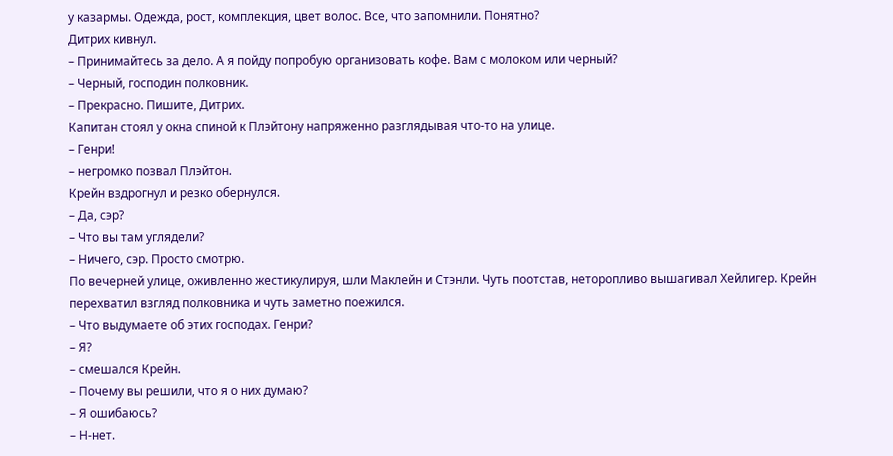у казармы. Одежда, рост, комплекция, цвет волос. Все, что запомнили. Понятно?
Дитрих кивнул.
– Принимайтесь за дело. А я пойду попробую организовать кофе. Вам с молоком или черный?
– Черный, господин полковник.
– Прекрасно. Пишите, Дитрих.
Капитан стоял у окна спиной к Плэйтону напряженно разглядывая что-то на улице.
– Генри!
– негромко позвал Плэйтон.
Крейн вздрогнул и резко обернулся.
– Да, сэр?
– Что вы там углядели?
– Ничего, сэр. Просто смотрю.
По вечерней улице, оживленно жестикулируя, шли Маклейн и Стэнли. Чуть поотстав, неторопливо вышагивал Хейлигер. Крейн перехватил взгляд полковника и чуть заметно поежился.
– Что выдумаете об этих господах. Генри?
– Я?
– смешался Крейн.
– Почему вы решили, что я о них думаю?
– Я ошибаюсь?
– Н-нет.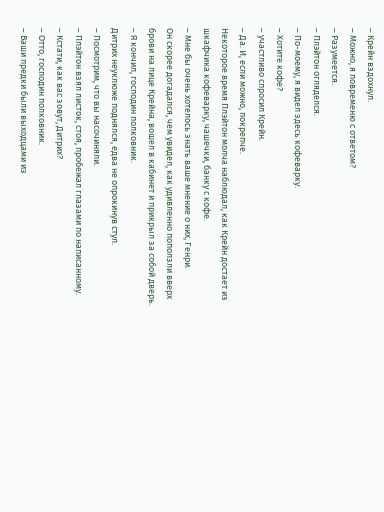– Крейн вздохнул.
– Можно, я повременю с ответом?
– Разумеется.
– Плэйтон огляделся.
– По-моему, я видел здесь кофеварку.
– Хотите кофе?
– участливо спросил Крейн.
– Да. И, если можно, покрепче.
Некоторое время Плэйтон молча наблюдал, как Крейн достает из шкафчика кофеварку, чашечки, банку с кофе.
– Мне бы очень хотелось знать ваше мнение о них, Генри.
Он скорее догадался, чем увидел, как удивленно поползли вверх брови на лице Крейна, вошел в кабинет и прикрыл за собой дверь.
– Я кончил, господин полковник.
Дитрих неуклюже поднялся, едва не опрокинув стул.
– Посмотрим, что вы насочиняли.
– Плэйтон взял листок, стоя, пробежал глазами по написанному.
– Кстати, как вас зовут, Дитрих?
– Отто, господин полковник.
– Ваши предки были выходцами из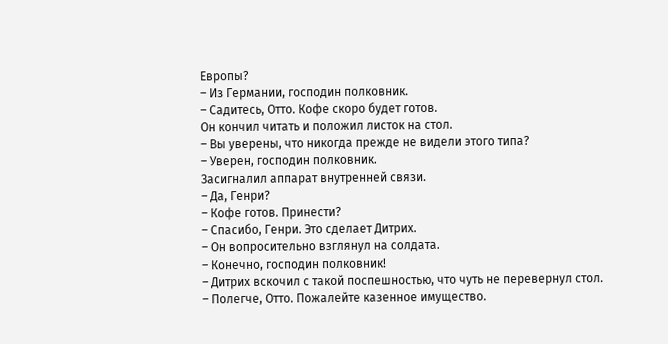Европы?
– Из Германии, господин полковник.
– Садитесь, Отто. Кофе скоро будет готов.
Он кончил читать и положил листок на стол.
– Вы уверены, что никогда прежде не видели этого типа?
– Уверен, господин полковник.
Засигналил аппарат внутренней связи.
– Да, Генри?
– Кофе готов. Принести?
– Спасибо, Генри. Это сделает Дитрих.
– Он вопросительно взглянул на солдата.
– Конечно, господин полковник!
– Дитрих вскочил с такой поспешностью, что чуть не перевернул стол.
– Полегче, Отто. Пожалейте казенное имущество.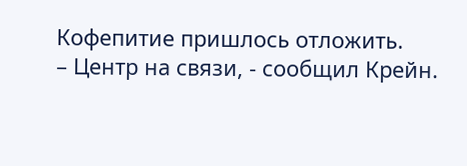Кофепитие пришлось отложить.
– Центр на связи, - сообщил Крейн.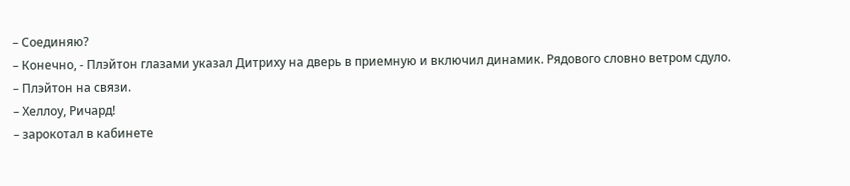– Соединяю?
– Конечно, - Плэйтон глазами указал Дитриху на дверь в приемную и включил динамик. Рядового словно ветром сдуло.
– Плэйтон на связи.
– Хеллоу, Ричард!
– зарокотал в кабинете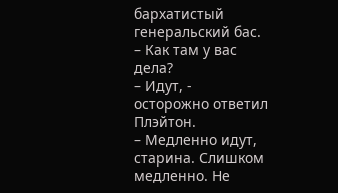бархатистый генеральский бас.
– Как там у вас дела?
– Идут, - осторожно ответил Плэйтон.
– Медленно идут, старина. Слишком медленно. Не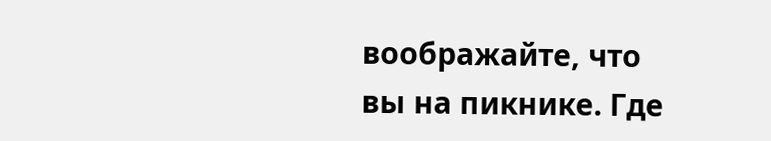воображайте, что вы на пикнике. Где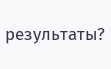результаты?